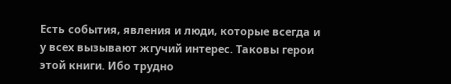Есть события, явления и люди, которые всегда и у всех вызывают жгучий интерес. Таковы герои этой книги. Ибо трудно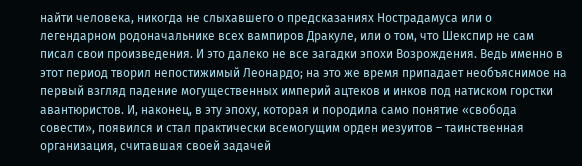найти человека, никогда не слыхавшего о предсказаниях Нострадамуса или о легендарном родоначальнике всех вампиров Дракуле, или о том, что Шекспир не сам писал свои произведения. И это далеко не все загадки эпохи Возрождения. Ведь именно в этот период творил непостижимый Леонардо; на это же время припадает необъяснимое на первый взгляд падение могущественных империй ацтеков и инков под натиском горстки авантюристов. И, наконец, в эту эпоху, которая и породила само понятие «свобода совести», появился и стал практически всемогущим орден иезуитов – таинственная организация, считавшая своей задачей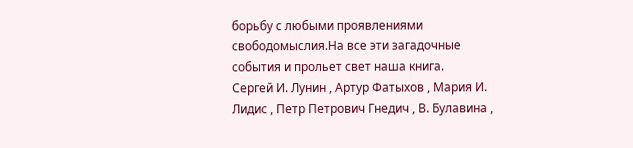борьбу с любыми проявлениями свободомыслия.На все эти загадочные события и прольет свет наша книга.
Сергей И. Лунин , Артур Фатыхов , Мария И. Лидис , Петр Петрович Гнедич , В. Булавина ,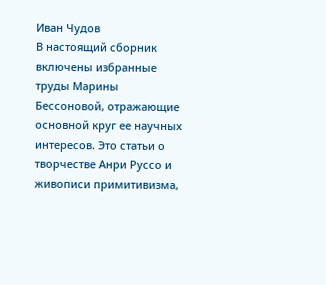Иван Чудов
В настоящий сборник включены избранные труды Марины Бессоновой, отражающие основной круг ее научных интересов. Это статьи о творчестве Анри Руссо и живописи примитивизма,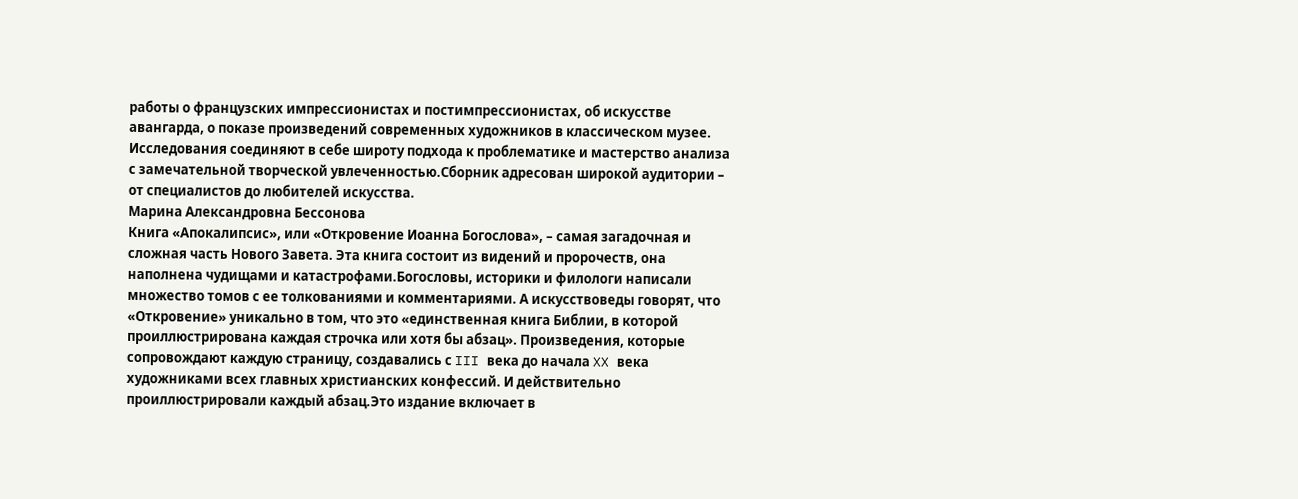работы о французских импрессионистах и постимпрессионистах, об искусстве авангарда, о показе произведений современных художников в классическом музее. Исследования соединяют в себе широту подхода к проблематике и мастерство анализа с замечательной творческой увлеченностью.Сборник адресован широкой аудитории – от специалистов до любителей искусства.
Марина Александровна Бессонова
Книга «Апокалипсис», или «Откровение Иоанна Богослова», – самая загадочная и сложная часть Нового Завета. Эта книга состоит из видений и пророчеств, она наполнена чудищами и катастрофами.Богословы, историки и филологи написали множество томов с ее толкованиями и комментариями. А искусствоведы говорят, что «Откровение» уникально в том, что это «единственная книга Библии, в которой проиллюстрирована каждая строчка или хотя бы абзац». Произведения, которые сопровождают каждую страницу, создавались с III века до начала XX века художниками всех главных христианских конфессий. И действительно проиллюстрировали каждый абзац.Это издание включает в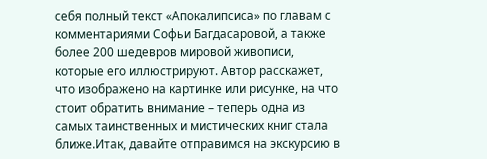себя полный текст «Апокалипсиса» по главам с комментариями Софьи Багдасаровой, а также более 200 шедевров мировой живописи, которые его иллюстрируют. Автор расскажет, что изображено на картинке или рисунке, на что стоит обратить внимание – теперь одна из самых таинственных и мистических книг стала ближе.Итак, давайте отправимся на экскурсию в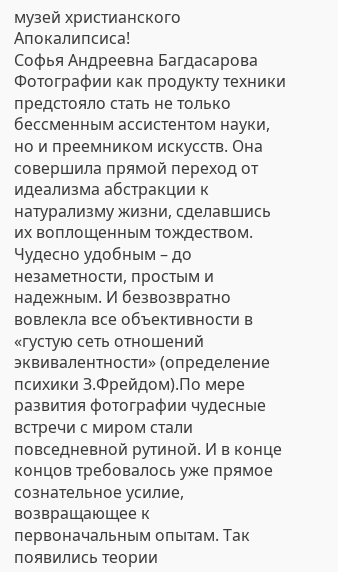музей христианского Апокалипсиса!
Софья Андреевна Багдасарова
Фотографии как продукту техники предстояло стать не только бессменным ассистентом науки, но и преемником искусств. Она совершила прямой переход от идеализма абстракции к натурализму жизни, сделавшись их воплощенным тождеством. Чудесно удобным – до незаметности, простым и надежным. И безвозвратно вовлекла все объективности в «густую сеть отношений эквивалентности» (определение психики З.Фрейдом).По мере развития фотографии чудесные встречи с миром стали повседневной рутиной. И в конце концов требовалось уже прямое сознательное усилие, возвращающее к первоначальным опытам. Так появились теории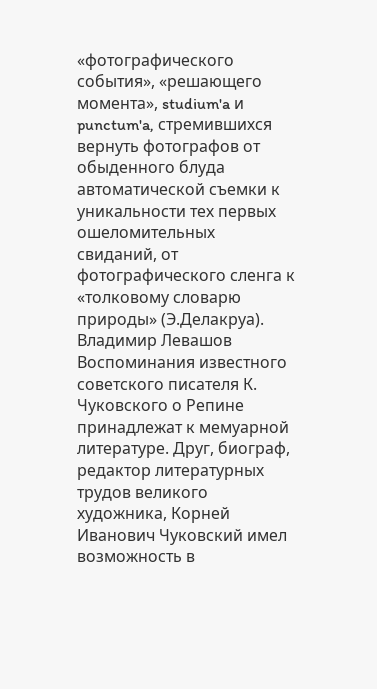«фотографического события», «решающего момента», studium'a и punctum'a, стремившихся вернуть фотографов от обыденного блуда автоматической съемки к уникальности тех первых ошеломительных свиданий, от фотографического сленга к «толковому словарю природы» (Э.Делакруа).
Владимир Левашов
Воспоминания известного советского писателя К. Чуковского о Репине принадлежат к мемуарной литературе. Друг, биограф, редактор литературных трудов великого художника, Корней Иванович Чуковский имел возможность в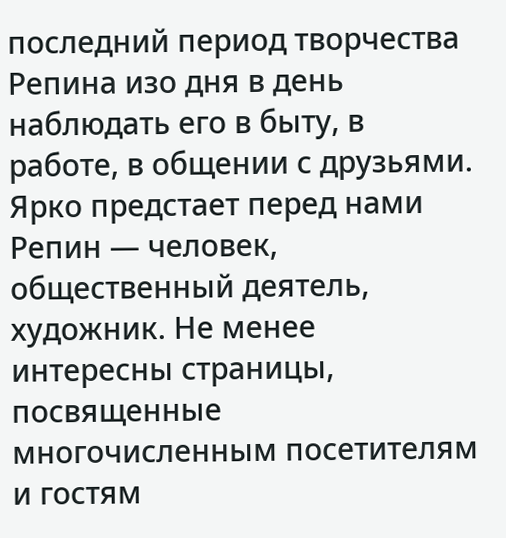последний период творчества Репина изо дня в день наблюдать его в быту, в работе, в общении с друзьями. Ярко предстает перед нами Репин — человек, общественный деятель, художник. Не менее интересны страницы, посвященные многочисленным посетителям и гостям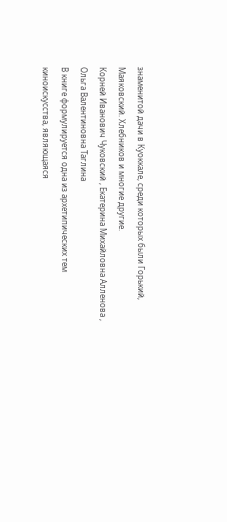знаменитой дачи в Куоккале, среди которых были Горький, Маяковский. Хлебников и многие другие.
Корней Иванович Чуковский , Екатерина Михайловна Алленова , Ольга Валентиновна Таглина
В книге формулируется одна из архетипических тем киноискусства, являющаяся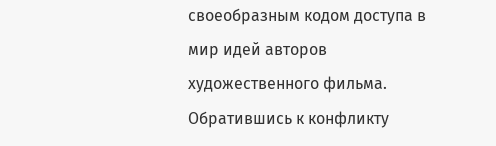своеобразным кодом доступа в мир идей авторов художественного фильма. Обратившись к конфликту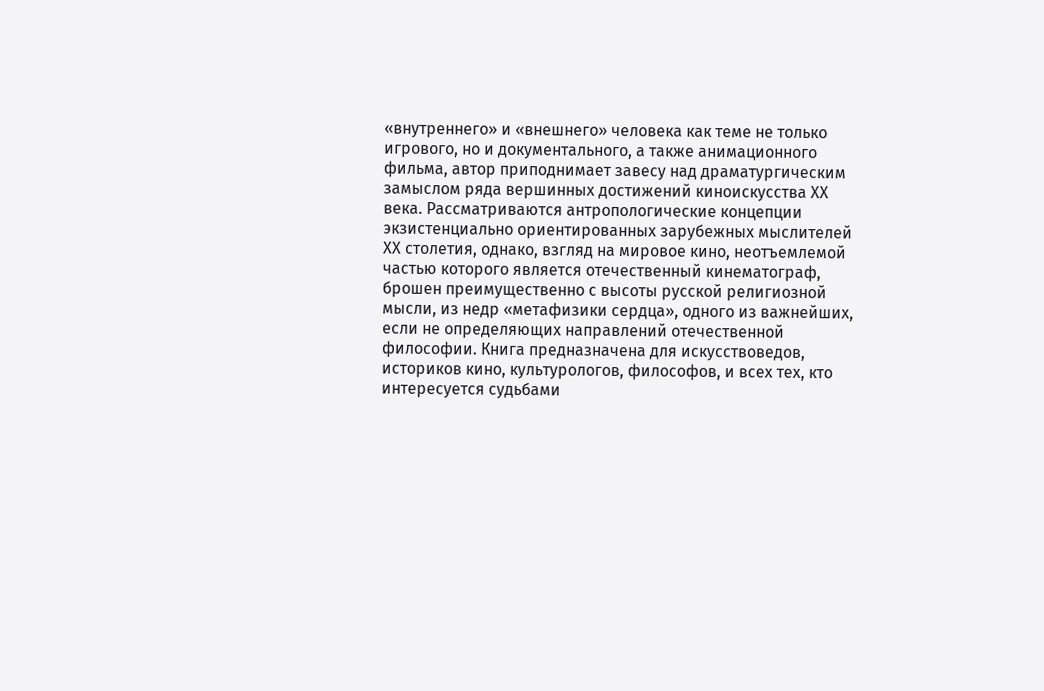«внутреннего» и «внешнего» человека как теме не только игрового, но и документального, а также анимационного фильма, автор приподнимает завесу над драматургическим замыслом ряда вершинных достижений киноискусства ХХ века. Рассматриваются антропологические концепции экзистенциально ориентированных зарубежных мыслителей ХХ столетия, однако, взгляд на мировое кино, неотъемлемой частью которого является отечественный кинематограф, брошен преимущественно с высоты русской религиозной мысли, из недр «метафизики сердца», одного из важнейших, если не определяющих направлений отечественной философии. Книга предназначена для искусствоведов, историков кино, культурологов, философов, и всех тех, кто интересуется судьбами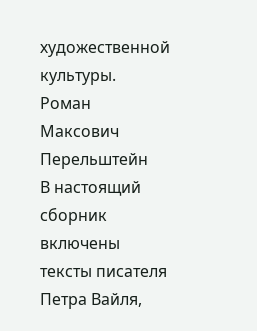художественной культуры.
Роман Максович Перельштейн
В настоящий сборник включены тексты писателя Петра Вайля,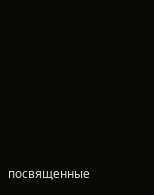посвященные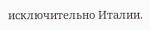исключительно Италии.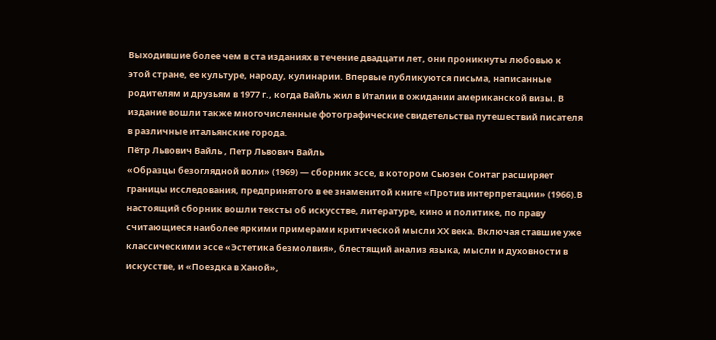Выходившие более чем в ста изданиях в течение двадцати лет, они проникнуты любовью к этой стране, ее культуре, народу, кулинарии. Впервые публикуются письма, написанные родителям и друзьям в 1977 г., когда Вайль жил в Италии в ожидании американской визы. В издание вошли также многочисленные фотографические свидетельства путешествий писателя в различные итальянские города.
Пётр Львович Вайль , Петр Львович Вайль
«Образцы безоглядной воли» (1969) — сборник эссе, в котором Сьюзен Сонтаг расширяет границы исследования, предпринятого в ее знаменитой книге «Против интерпретации» (1966).В настоящий сборник вошли тексты об искусстве, литературе, кино и политике, по праву считающиеся наиболее яркими примерами критической мысли ХХ века. Включая ставшие уже классическими эссе «Эстетика безмолвия», блестящий анализ языка, мысли и духовности в искусстве, и «Поездка в Ханой»,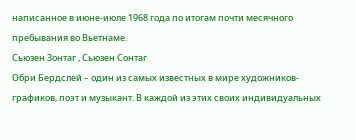написанное в июне-июле 1968 года по итогам почти месячного пребывания во Вьетнаме.
Сьюзен Зонтаг , Сьюзен Сонтаг
Обри Бердслей – один из самых известных в мире художников-графиков, поэт и музыкант. В каждой из этих своих индивидуальных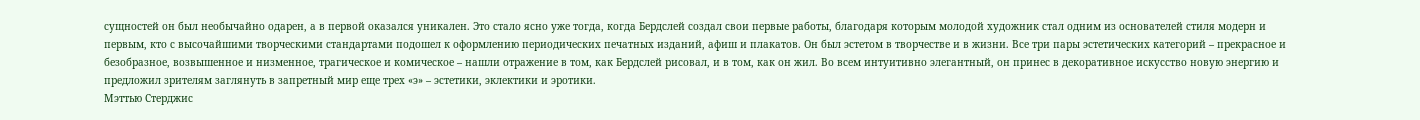сущностей он был необычайно одарен, а в первой оказался уникален. Это стало ясно уже тогда, когда Бердслей создал свои первые работы, благодаря которым молодой художник стал одним из основателей стиля модерн и первым, кто с высочайшими творческими стандартами подошел к оформлению периодических печатных изданий, афиш и плакатов. Он был эстетом в творчестве и в жизни. Все три пары эстетических категорий – прекрасное и безобразное, возвышенное и низменное, трагическое и комическое – нашли отражение в том, как Бердслей рисовал, и в том, как он жил. Во всем интуитивно элегантный, он принес в декоративное искусство новую энергию и предложил зрителям заглянуть в запретный мир еще трех «э» – эстетики, эклектики и эротики.
Мэттью Стерджис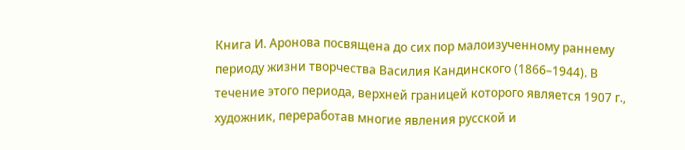Книга И. Аронова посвящена до сих пор малоизученному раннему периоду жизни творчества Василия Кандинского (1866–1944). В течение этого периода, верхней границей которого является 1907 г., художник, переработав многие явления русской и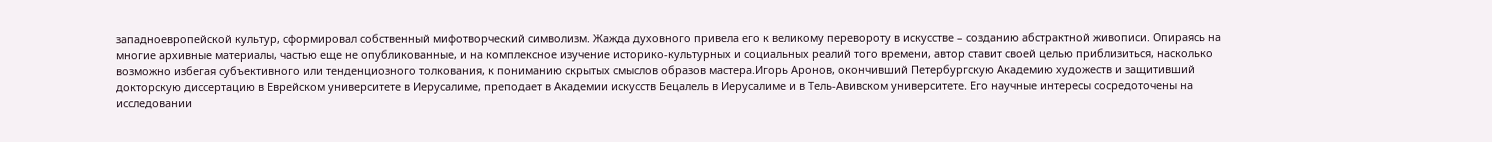западноевропейской культур, сформировал собственный мифотворческий символизм. Жажда духовного привела его к великому перевороту в искусстве – созданию абстрактной живописи. Опираясь на многие архивные материалы, частью еще не опубликованные, и на комплексное изучение историко-культурных и социальных реалий того времени, автор ставит своей целью приблизиться, насколько возможно избегая субъективного или тенденциозного толкования, к пониманию скрытых смыслов образов мастера.Игорь Аронов, окончивший Петербургскую Академию художеств и защитивший докторскую диссертацию в Еврейском университете в Иерусалиме, преподает в Академии искусств Бецалель в Иерусалиме и в Тель-Авивском университете. Его научные интересы сосредоточены на исследовании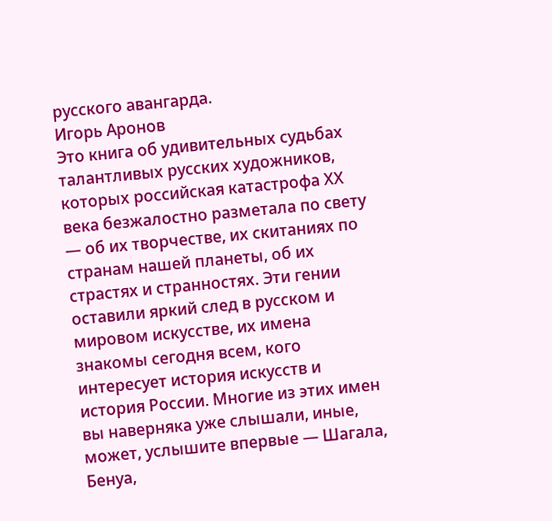русского авангарда.
Игорь Аронов
Это книга об удивительных судьбах талантливых русских художников, которых российская катастрофа ХХ века безжалостно разметала по свету — об их творчестве, их скитаниях по странам нашей планеты, об их страстях и странностях. Эти гении оставили яркий след в русском и мировом искусстве, их имена знакомы сегодня всем, кого интересует история искусств и история России. Многие из этих имен вы наверняка уже слышали, иные, может, услышите впервые — Шагала, Бенуа,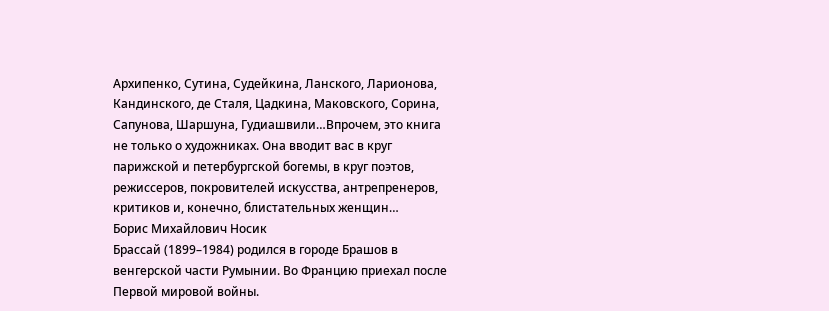Архипенко, Сутина, Судейкина, Ланского, Ларионова, Кандинского, де Сталя, Цадкина, Маковского, Сорина, Сапунова, Шаршуна, Гудиашвили…Впрочем, это книга не только о художниках. Она вводит вас в круг парижской и петербургской богемы, в круг поэтов, режиссеров, покровителей искусства, антрепренеров, критиков и, конечно, блистательных женщин…
Борис Михайлович Носик
Брассай (1899–1984) родился в городе Брашов в венгерской части Румынии. Во Францию приехал после Первой мировой войны.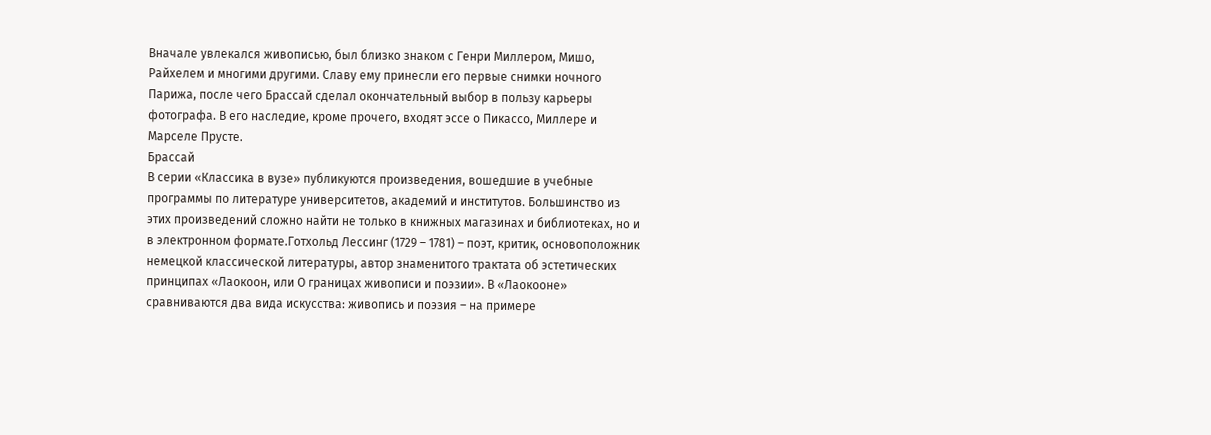Вначале увлекался живописью, был близко знаком с Генри Миллером, Мишо, Райхелем и многими другими. Славу ему принесли его первые снимки ночного Парижа, после чего Брассай сделал окончательный выбор в пользу карьеры фотографа. В его наследие, кроме прочего, входят эссе о Пикассо, Миллере и Марселе Прусте.
Брассай
В серии «Классика в вузе» публикуются произведения, вошедшие в учебные программы по литературе университетов, академий и институтов. Большинство из этих произведений сложно найти не только в книжных магазинах и библиотеках, но и в электронном формате.Готхольд Лессинг (1729 – 1781) – поэт, критик, основоположник немецкой классической литературы, автор знаменитого трактата об эстетических принципах «Лаокоон, или О границах живописи и поэзии». В «Лаокооне» сравниваются два вида искусства: живопись и поэзия – на примере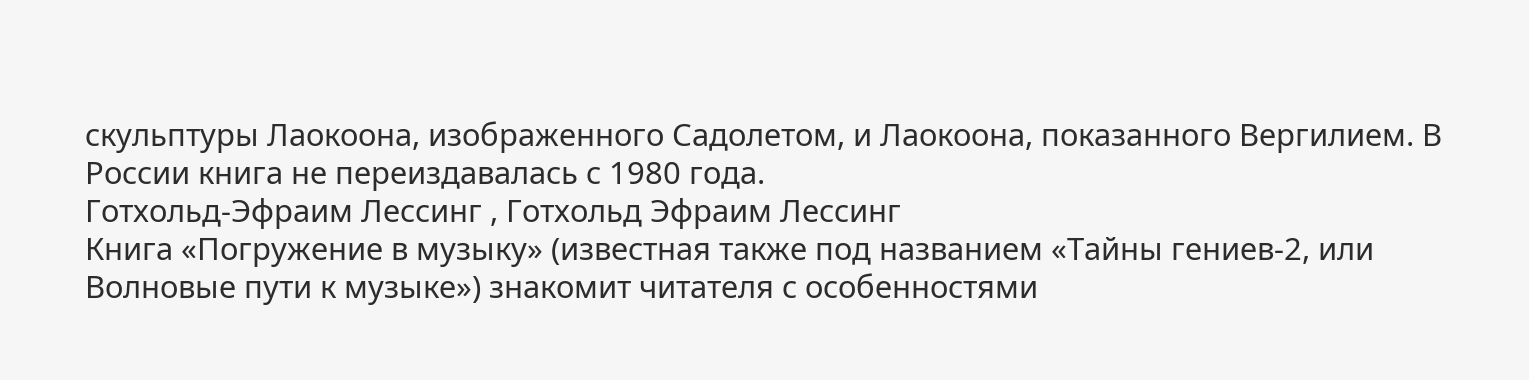скульптуры Лаокоона, изображенного Садолетом, и Лаокоона, показанного Вергилием. В России книга не переиздавалась с 1980 года.
Готхольд-Эфраим Лессинг , Готхольд Эфраим Лессинг
Книга «Погружение в музыку» (известная также под названием «Тайны гениев-2, или Волновые пути к музыке») знакомит читателя с особенностями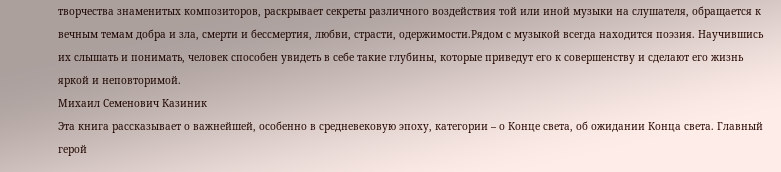творчества знаменитых композиторов, раскрывает секреты различного воздействия той или иной музыки на слушателя, обращается к вечным темам добра и зла, смерти и бессмертия, любви, страсти, одержимости.Рядом с музыкой всегда находится поэзия. Научившись их слышать и понимать, человек способен увидеть в себе такие глубины, которые приведут его к совершенству и сделают его жизнь яркой и неповторимой.
Михаил Семенович Казиник
Эта книга рассказывает о важнейшей, особенно в средневековую эпоху, категории – о Конце света, об ожидании Конца света. Главный герой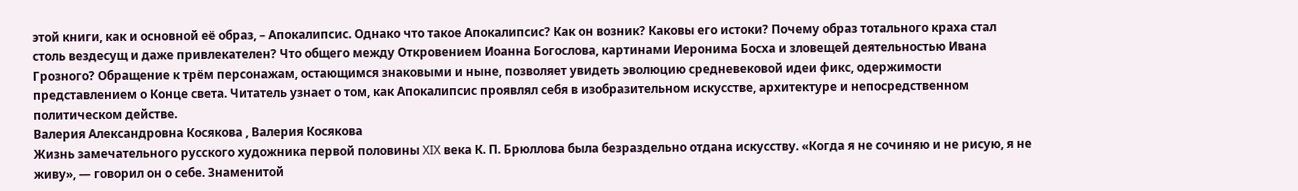этой книги, как и основной её образ, – Апокалипсис. Однако что такое Апокалипсис? Как он возник? Каковы его истоки? Почему образ тотального краха стал столь вездесущ и даже привлекателен? Что общего между Откровением Иоанна Богослова, картинами Иеронима Босха и зловещей деятельностью Ивана Грозного? Обращение к трём персонажам, остающимся знаковыми и ныне, позволяет увидеть эволюцию средневековой идеи фикс, одержимости представлением о Конце света. Читатель узнает о том, как Апокалипсис проявлял себя в изобразительном искусстве, архитектуре и непосредственном политическом действе.
Валерия Александровна Косякова , Валерия Косякова
Жизнь замечательного русского художника первой половины XIX века К. П. Брюллова была безраздельно отдана искусству. «Когда я не сочиняю и не рисую, я не живу», — говорил он о себе. Знаменитой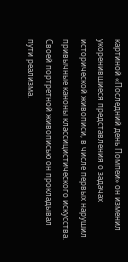картиной «Последний день Помпеи» он изменил укоренившиеся представления о задачах исторической живописи, в числе первых нарушил привычные каноны классицистического искусства. Своей портретной живописью он прокладывал пути реализма.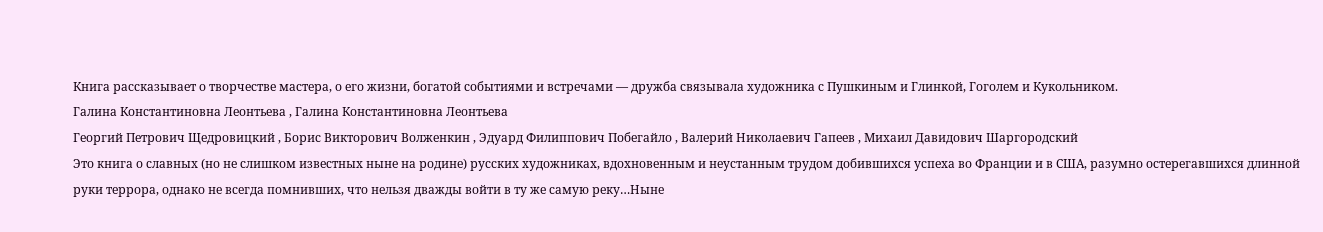Книга рассказывает о творчестве мастера, о его жизни, богатой событиями и встречами — дружба связывала художника с Пушкиным и Глинкой, Гоголем и Кукольником.
Галина Константиновна Леонтьева , Галина Константиновна Леонтьева
Георгий Петрович Щедровицкий , Борис Викторович Волженкин , Эдуард Филиппович Побегайло , Валерий Николаевич Гапеев , Михаил Давидович Шаргородский
Это книга о славных (но не слишком известных ныне на родине) русских художниках, вдохновенным и неустанным трудом добившихся успеха во Франции и в США, разумно остерегавшихся длинной руки террора, однако не всегда помнивших, что нельзя дважды войти в ту же самую реку…Ныне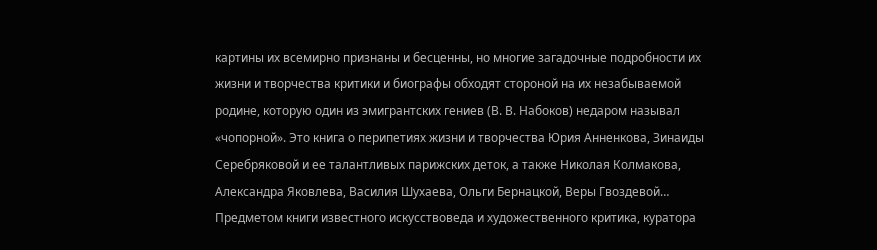картины их всемирно признаны и бесценны, но многие загадочные подробности их жизни и творчества критики и биографы обходят стороной на их незабываемой родине, которую один из эмигрантских гениев (В. В. Набоков) недаром называл «чопорной». Это книга о перипетиях жизни и творчества Юрия Анненкова, Зинаиды Серебряковой и ее талантливых парижских деток, а также Николая Колмакова, Александра Яковлева, Василия Шухаева, Ольги Бернацкой, Веры Гвоздевой…
Предметом книги известного искусствоведа и художественного критика, куратора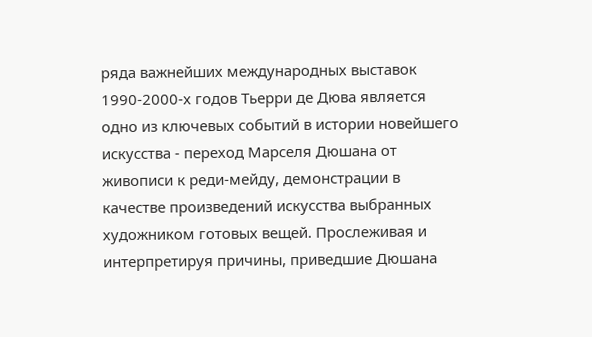ряда важнейших международных выставок 1990-2000-х годов Тьерри де Дюва является одно из ключевых событий в истории новейшего искусства - переход Марселя Дюшана от живописи к реди-мейду, демонстрации в качестве произведений искусства выбранных художником готовых вещей. Прослеживая и интерпретируя причины, приведшие Дюшана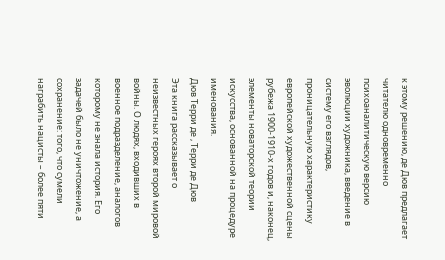к этому решению, де Дюв предлагает читателю одновременно психоаналитическую версию эволюции художника, введение в систему его взглядов, проницательную характеристику европейской художественной сцены рубежа 1900-1910-х годов и, наконец, элементы новаторской теории искусства, основанной на процедуре именования.
Дюв Терри де , Терри де Дюв
Эта книга рассказывает о неизвестных героях второй мировой войны. О людях, входивших в военное подразделение, аналогов которому не знала история. Его задачей было не уничтожение, а сохранение: того, что сумели награбить нацисты – более пяти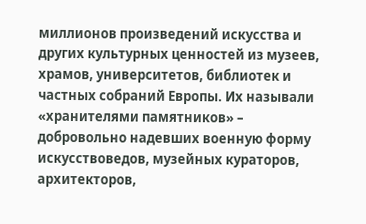миллионов произведений искусства и других культурных ценностей из музеев, храмов, университетов, библиотек и частных собраний Европы. Их называли «хранителями памятников» – добровольно надевших военную форму искусствоведов, музейных кураторов, архитекторов,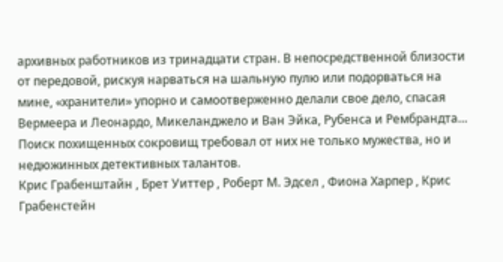архивных работников из тринадцати стран. В непосредственной близости от передовой, рискуя нарваться на шальную пулю или подорваться на мине, «хранители» упорно и самоотверженно делали свое дело, спасая Вермеера и Леонардо, Микеланджело и Ван Эйка, Рубенса и Рембрандта… Поиск похищенных сокровищ требовал от них не только мужества, но и недюжинных детективных талантов.
Крис Грабенштайн , Брет Уиттер , Роберт М. Эдсел , Фиона Харпер , Крис Грабенстейн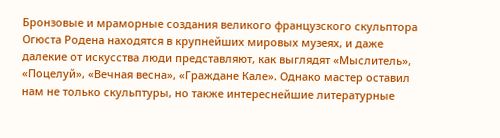Бронзовые и мраморные создания великого французского скульптора Огюста Родена находятся в крупнейших мировых музеях, и даже далекие от искусства люди представляют, как выглядят «Мыслитель», «Поцелуй», «Вечная весна», «Граждане Кале». Однако мастер оставил нам не только скульптуры, но также интереснейшие литературные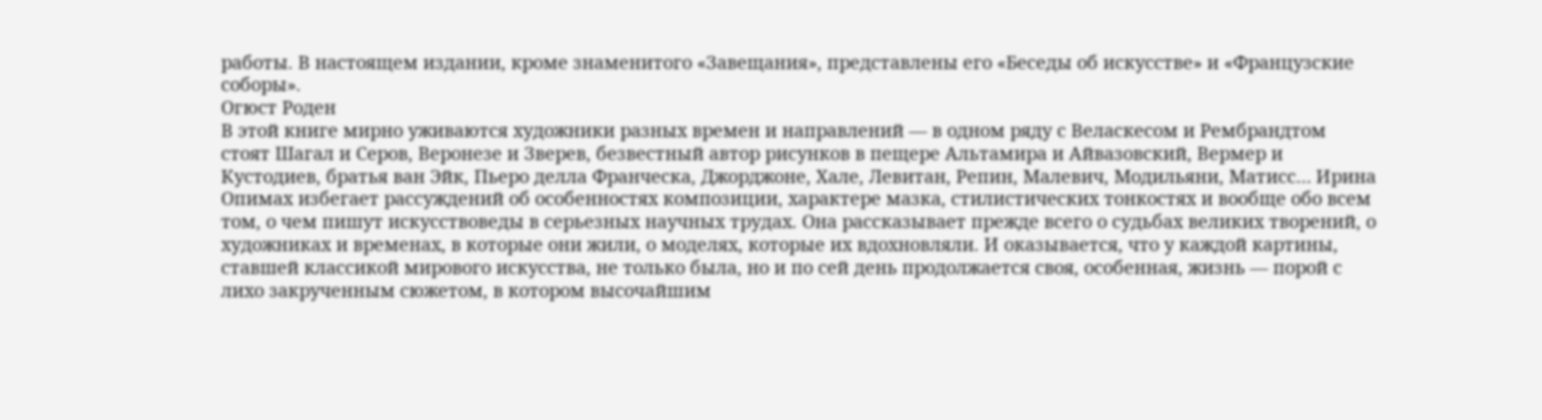работы. В настоящем издании, кроме знаменитого «Завещания», представлены его «Беседы об искусстве» и «Французские соборы».
Огюст Роден
В этой книге мирно уживаются художники разных времен и направлений — в одном ряду с Веласкесом и Рембрандтом стоят Шагал и Серов, Веронезе и Зверев, безвестный автор рисунков в пещере Альтамира и Айвазовский, Вермер и Кустодиев, братья ван Эйк, Пьеро делла Франческа, Джорджоне, Хале, Левитан, Репин, Малевич, Модильяни, Матисс… Ирина Опимах избегает рассуждений об особенностях композиции, характере мазка, стилистических тонкостях и вообще обо всем том, о чем пишут искусствоведы в серьезных научных трудах. Она рассказывает прежде всего о судьбах великих творений, о художниках и временах, в которые они жили, о моделях, которые их вдохновляли. И оказывается, что у каждой картины, ставшей классикой мирового искусства, не только была, но и по сей день продолжается своя, особенная, жизнь — порой с лихо закрученным сюжетом, в котором высочайшим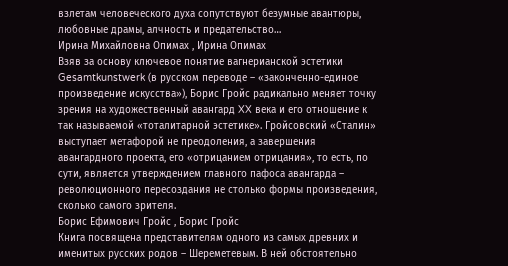взлетам человеческого духа сопутствуют безумные авантюры, любовные драмы, алчность и предательство…
Ирина Михайловна Опимах , Ирина Опимах
Взяв за основу ключевое понятие вагнерианской эстетики Gesamtkunstwerk (в русском переводе – «законченно-единое произведение искусства»), Борис Гройс радикально меняет точку зрения на художественный авангард XX века и его отношение к так называемой «тоталитарной эстетике». Гройсовский «Сталин» выступает метафорой не преодоления, а завершения авангардного проекта, его «отрицанием отрицания», то есть, по сути, является утверждением главного пафоса авангарда – революционного пересоздания не столько формы произведения, сколько самого зрителя.
Борис Ефимович Гройс , Борис Гройс
Книга посвящена представителям одного из самых древних и именитых русских родов – Шереметевым. В ней обстоятельно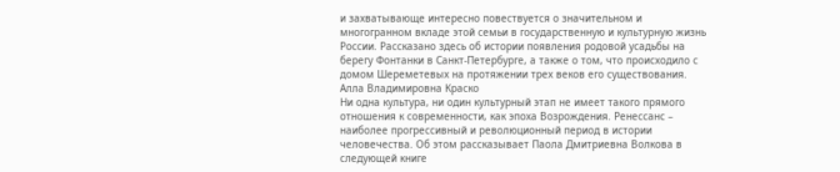и захватывающе интересно повествуется о значительном и многогранном вкладе этой семьи в государственную и культурную жизнь России. Рассказано здесь об истории появления родовой усадьбы на берегу Фонтанки в Санкт-Петербурге, а также о том, что происходило с домом Шереметевых на протяжении трех веков его существования.
Алла Владимировна Краско
Ни одна культура, ни один культурный этап не имеет такого прямого отношения к современности, как эпоха Возрождения. Ренессанс – наиболее прогрессивный и революционный период в истории человечества. Об этом рассказывает Паола Дмитриевна Волкова в следующей книге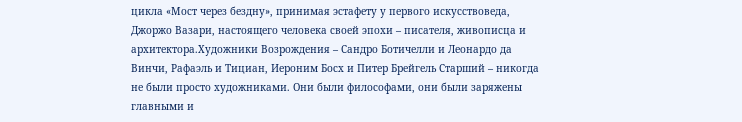цикла «Мост через бездну», принимая эстафету у первого искусствоведа, Джоржо Вазари, настоящего человека своей эпохи – писателя, живописца и архитектора.Художники Возрождения – Сандро Ботичелли и Леонардо да Винчи, Рафаэль и Тициан, Иероним Босх и Питер Брейгель Старший – никогда не были просто художниками. Они были философами, они были заряжены главными и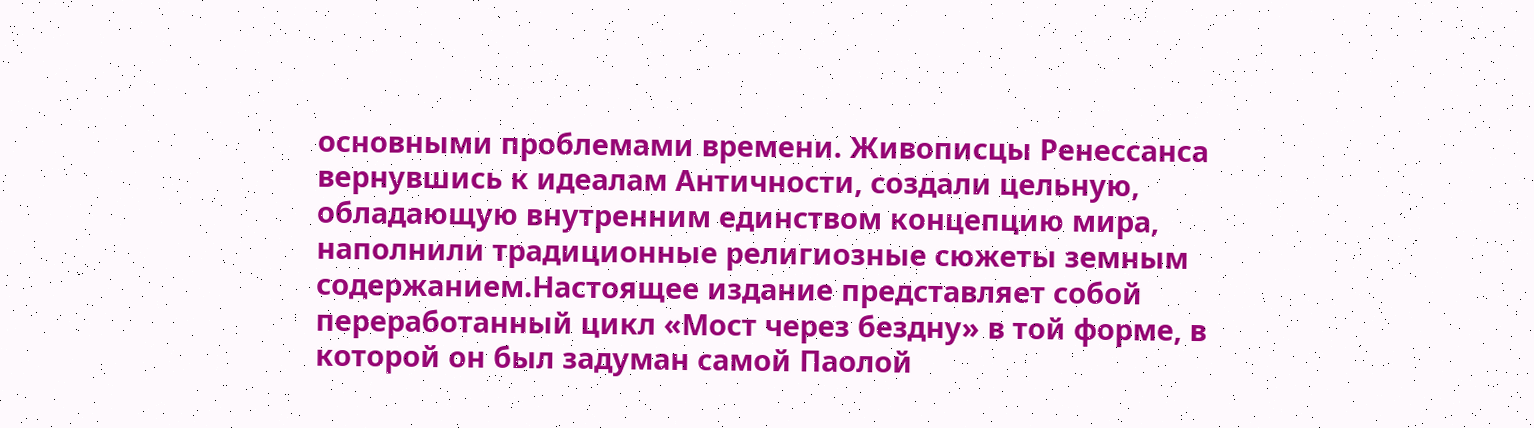основными проблемами времени. Живописцы Ренессанса вернувшись к идеалам Античности, создали цельную, обладающую внутренним единством концепцию мира, наполнили традиционные религиозные сюжеты земным содержанием.Настоящее издание представляет собой переработанный цикл «Мост через бездну» в той форме, в которой он был задуман самой Паолой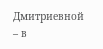Дмитриевной – в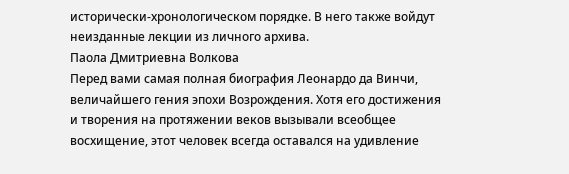исторически-хронологическом порядке. В него также войдут неизданные лекции из личного архива.
Паола Дмитриевна Волкова
Перед вами самая полная биография Леонардо да Винчи, величайшего гения эпохи Возрождения. Хотя его достижения и творения на протяжении веков вызывали всеобщее восхищение, этот человек всегда оставался на удивление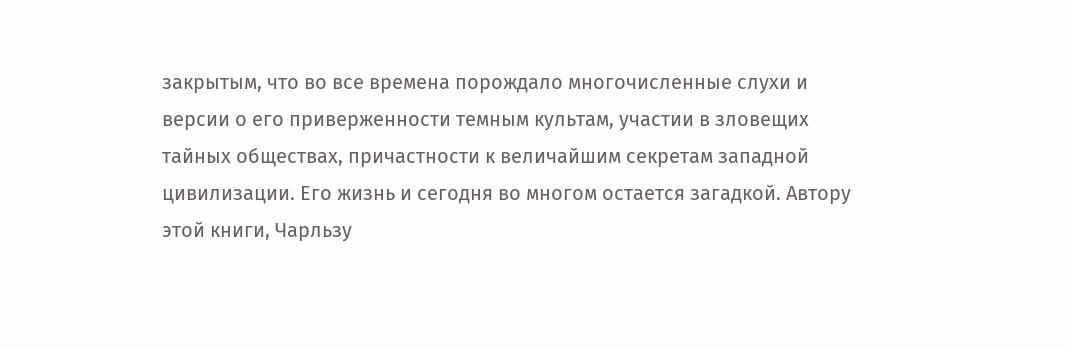закрытым, что во все времена порождало многочисленные слухи и версии о его приверженности темным культам, участии в зловещих тайных обществах, причастности к величайшим секретам западной цивилизации. Его жизнь и сегодня во многом остается загадкой. Автору этой книги, Чарльзу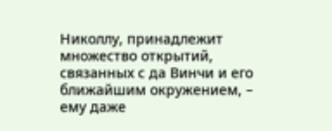Николлу, принадлежит множество открытий, связанных с да Винчи и его ближайшим окружением, – ему даже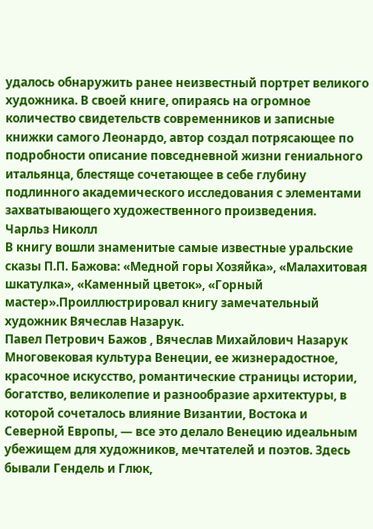удалось обнаружить ранее неизвестный портрет великого художника. В своей книге, опираясь на огромное количество свидетельств современников и записные книжки самого Леонардо, автор создал потрясающее по подробности описание повседневной жизни гениального итальянца, блестяще сочетающее в себе глубину подлинного академического исследования с элементами захватывающего художественного произведения.
Чарльз Николл
В книгу вошли знаменитые самые известные уральские сказы П.П. Бажова: «Медной горы Хозяйка», «Малахитовая шкатулка», «Каменный цветок», «Горный мастер».Проиллюстрировал книгу замечательный художник Вячеслав Назарук.
Павел Петрович Бажов , Вячеслав Михайлович Назарук
Многовековая культура Венеции, ее жизнерадостное, красочное искусство, романтические страницы истории, богатство, великолепие и разнообразие архитектуры, в которой сочеталось влияние Византии, Востока и Северной Европы, — все это делало Венецию идеальным убежищем для художников, мечтателей и поэтов. Здесь бывали Гендель и Глюк,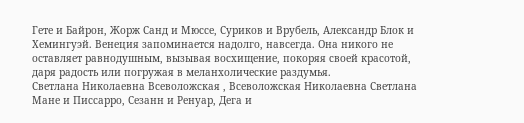Гете и Байрон, Жорж Санд и Мюссе, Суриков и Врубель, Александр Блок и Хемингуэй. Венеция запоминается надолго, навсегда. Она никого не оставляет равнодушным, вызывая восхищение, покоряя своей красотой, даря радость или погружая в меланхолические раздумья.
Светлана Николаевна Всеволожская , Всеволожская Николаевна Светлана
Мане и Писсарро, Сезанн и Ренуар, Дега и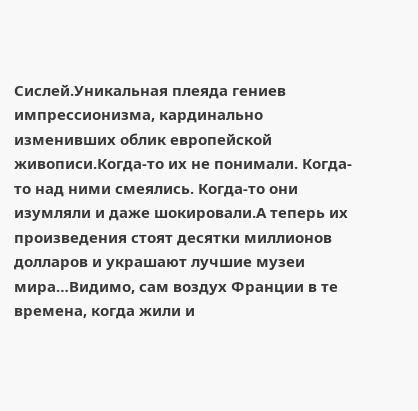Сислей.Уникальная плеяда гениев импрессионизма, кардинально изменивших облик европейской живописи.Когда-то их не понимали. Когда-то над ними смеялись. Когда-то они изумляли и даже шокировали.А теперь их произведения стоят десятки миллионов долларов и украшают лучшие музеи мира…Видимо, сам воздух Франции в те времена, когда жили и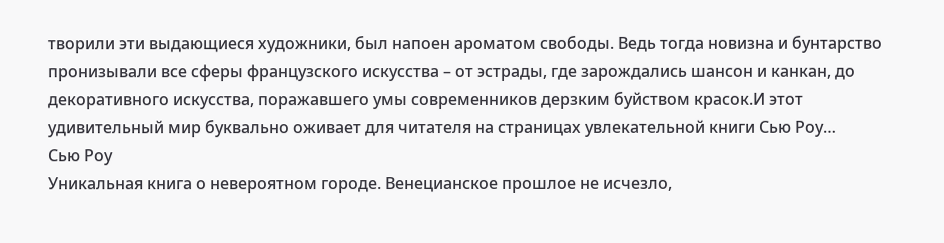творили эти выдающиеся художники, был напоен ароматом свободы. Ведь тогда новизна и бунтарство пронизывали все сферы французского искусства – от эстрады, где зарождались шансон и канкан, до декоративного искусства, поражавшего умы современников дерзким буйством красок.И этот удивительный мир буквально оживает для читателя на страницах увлекательной книги Сью Роу…
Сью Роу
Уникальная книга о невероятном городе. Венецианское прошлое не исчезло,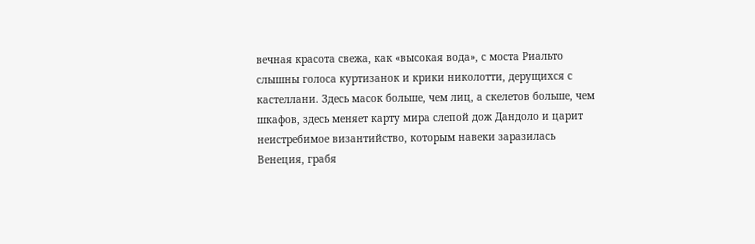вечная красота свежа, как «высокая вода», с моста Риальто слышны голоса куртизанок и крики николотти, дерущихся с кастеллани. Здесь масок больше, чем лиц, а скелетов больше, чем шкафов, здесь меняет карту мира слепой дож Дандоло и царит неистребимое византийство, которым навеки заразилась Венеция, грабя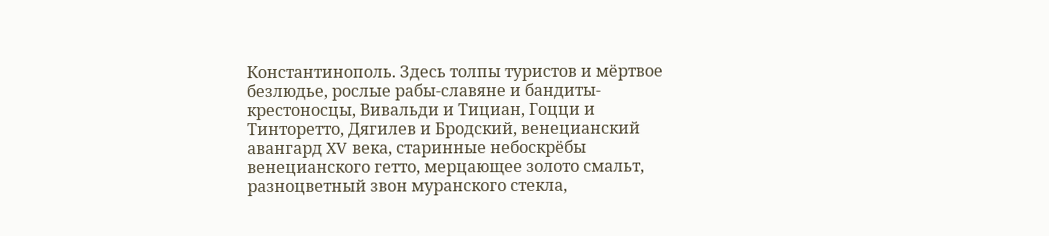Константинополь. Здесь толпы туристов и мёртвое безлюдье, рослые рабы-славяне и бандиты-крестоносцы, Вивальди и Тициан, Гоцци и Тинторетто, Дягилев и Бродский, венецианский авангард XV века, старинные небоскрёбы венецианского гетто, мерцающее золото смальт, разноцветный звон муранского стекла,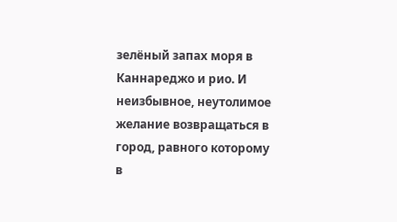зелёный запах моря в Каннареджо и рио. И неизбывное, неутолимое желание возвращаться в город, равного которому в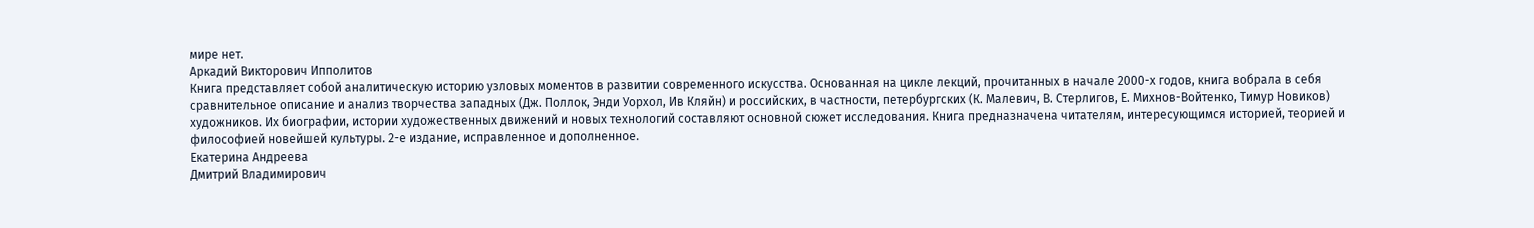мире нет.
Аркадий Викторович Ипполитов
Книга представляет собой аналитическую историю узловых моментов в развитии современного искусства. Основанная на цикле лекций, прочитанных в начале 2000-х годов, книга вобрала в себя сравнительное описание и анализ творчества западных (Дж. Поллок, Энди Уорхол, Ив Кляйн) и российских, в частности, петербургских (К. Малевич, В. Стерлигов, Е. Михнов-Войтенко, Тимур Новиков) художников. Их биографии, истории художественных движений и новых технологий составляют основной сюжет исследования. Книга предназначена читателям, интересующимся историей, теорией и философией новейшей культуры. 2-е издание, исправленное и дополненное.
Екатерина Андреева
Дмитрий Владимирович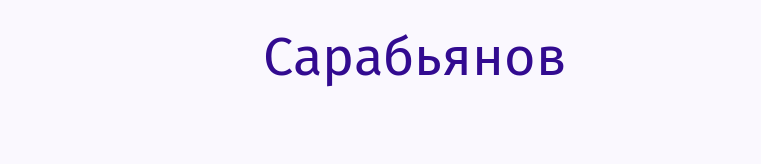Сарабьянов